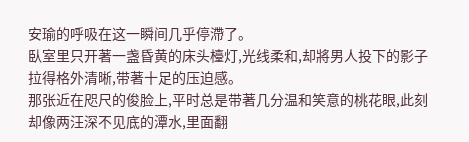安瑜的呼吸在这一瞬间几乎停滯了。
臥室里只开著一盏昏黄的床头檯灯,光线柔和,却將男人投下的影子拉得格外清晰,带著十足的压迫感。
那张近在咫尺的俊脸上,平时总是带著几分温和笑意的桃花眼,此刻却像两汪深不见底的潭水,里面翻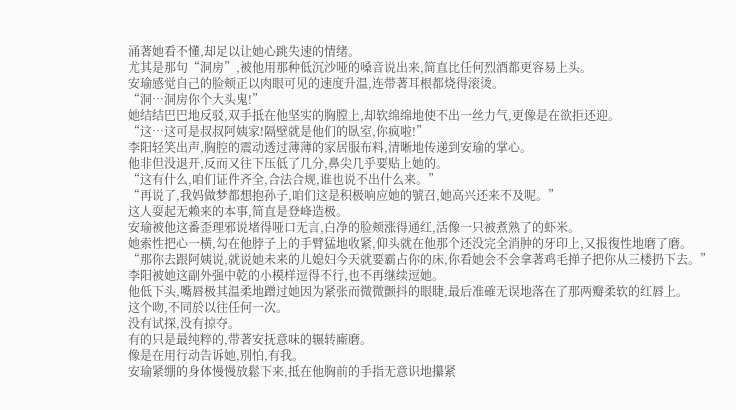涌著她看不懂,却足以让她心跳失速的情绪。
尤其是那句“洞房”,被他用那种低沉沙哑的嗓音说出来,简直比任何烈酒都更容易上头。
安瑜感觉自己的脸颊正以肉眼可见的速度升温,连带著耳根都烧得滚烫。
“洞…洞房你个大头鬼!”
她结结巴巴地反驳,双手抵在他坚实的胸膛上,却软绵绵地使不出一丝力气,更像是在欲拒还迎。
“这…这可是叔叔阿姨家!隔壁就是他们的臥室,你疯啦!”
李阳轻笑出声,胸腔的震动透过薄薄的家居服布料,清晰地传递到安瑜的掌心。
他非但没退开,反而又往下压低了几分,鼻尖几乎要贴上她的。
“这有什么,咱们证件齐全,合法合规,谁也说不出什么来。”
“再说了,我妈做梦都想抱孙子,咱们这是积极响应她的號召,她高兴还来不及呢。”
这人耍起无赖来的本事,简直是登峰造极。
安瑜被他这番歪理邪说堵得哑口无言,白净的脸颊涨得通红,活像一只被煮熟了的虾米。
她索性把心一横,勾在他脖子上的手臂猛地收紧,仰头就在他那个还没完全消肿的牙印上,又报復性地磨了磨。
“那你去跟阿姨说,就说她未来的儿媳妇今天就要霸占你的床,你看她会不会拿著鸡毛掸子把你从三楼扔下去。”
李阳被她这副外强中乾的小模样逗得不行,也不再继续逗她。
他低下头,嘴唇极其温柔地蹭过她因为紧张而微微颤抖的眼睫,最后准確无误地落在了那两瓣柔软的红唇上。
这个吻,不同於以往任何一次。
没有试探,没有掠夺。
有的只是最纯粹的,带著安抚意味的辗转廝磨。
像是在用行动告诉她,別怕,有我。
安瑜紧绷的身体慢慢放鬆下来,抵在他胸前的手指无意识地攥紧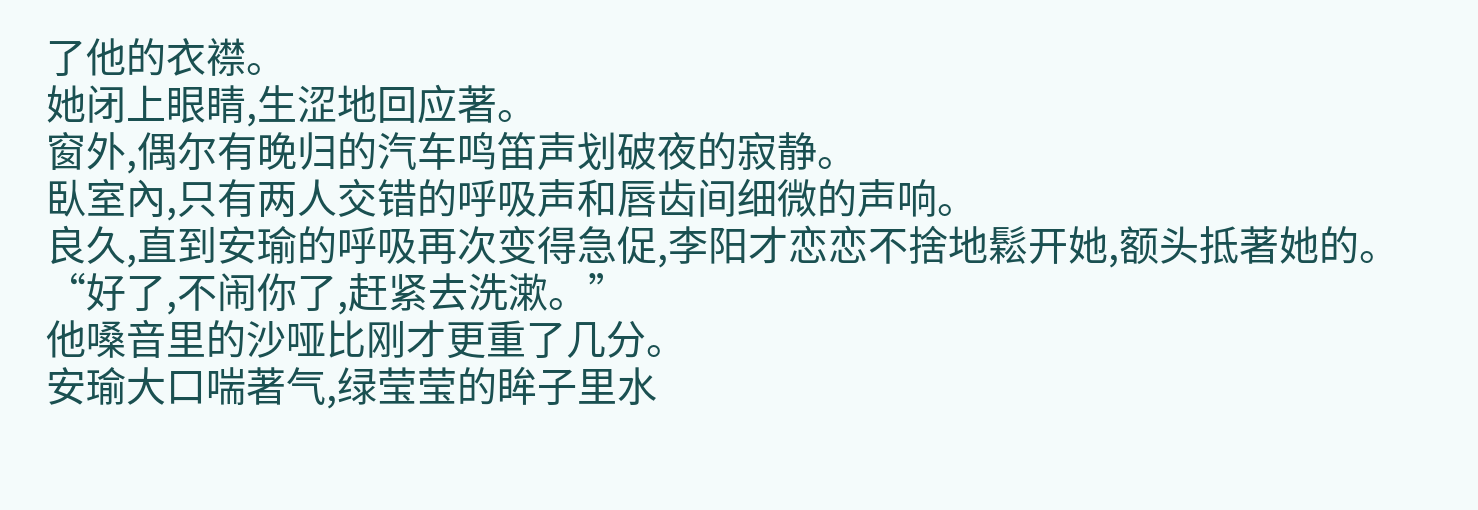了他的衣襟。
她闭上眼睛,生涩地回应著。
窗外,偶尔有晚归的汽车鸣笛声划破夜的寂静。
臥室內,只有两人交错的呼吸声和唇齿间细微的声响。
良久,直到安瑜的呼吸再次变得急促,李阳才恋恋不捨地鬆开她,额头抵著她的。
“好了,不闹你了,赶紧去洗漱。”
他嗓音里的沙哑比刚才更重了几分。
安瑜大口喘著气,绿莹莹的眸子里水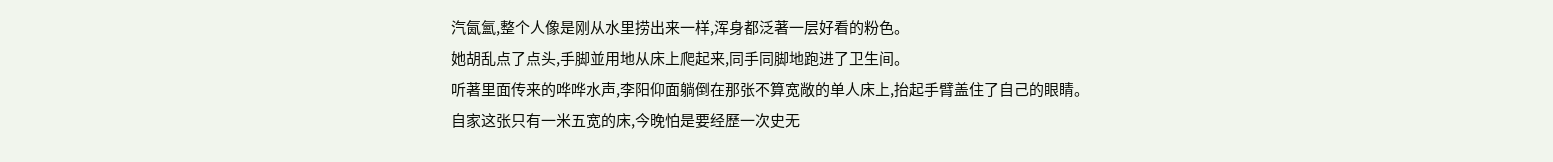汽氤氳,整个人像是刚从水里捞出来一样,浑身都泛著一层好看的粉色。
她胡乱点了点头,手脚並用地从床上爬起来,同手同脚地跑进了卫生间。
听著里面传来的哗哗水声,李阳仰面躺倒在那张不算宽敞的单人床上,抬起手臂盖住了自己的眼睛。
自家这张只有一米五宽的床,今晚怕是要经歷一次史无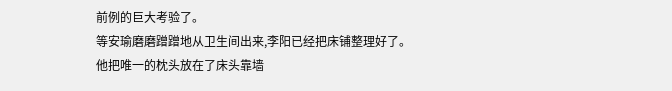前例的巨大考验了。
等安瑜磨磨蹭蹭地从卫生间出来,李阳已经把床铺整理好了。
他把唯一的枕头放在了床头靠墙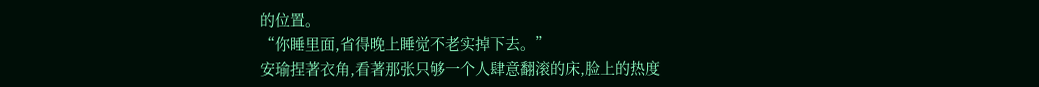的位置。
“你睡里面,省得晚上睡觉不老实掉下去。”
安瑜捏著衣角,看著那张只够一个人肆意翻滚的床,脸上的热度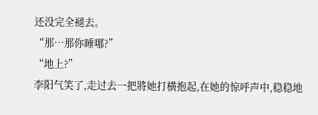还没完全褪去。
“那…那你睡哪?”
“地上?”
李阳气笑了,走过去一把將她打横抱起,在她的惊呼声中,稳稳地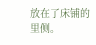放在了床铺的里侧。